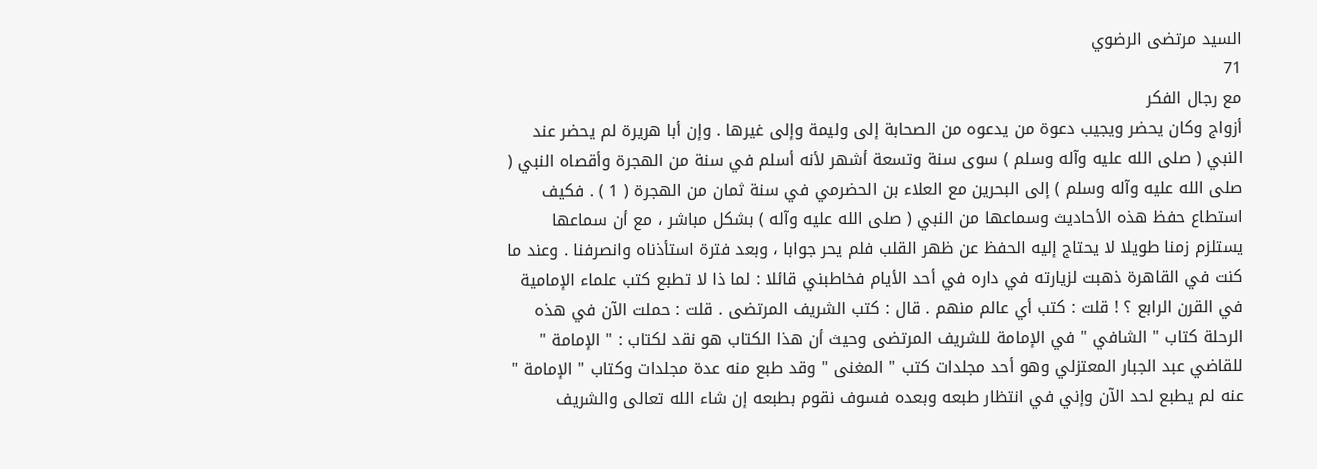السيد مرتضى الرضوي
71
مع رجال الفكر
أزواج وكان يحضر ويجيب دعوة من يدعوه من الصحابة إلى وليمة وإلى غيرها . وإن أبا هريرة لم يحضر عند النبي ( صلى الله عليه وآله وسلم ) سوى سنة وتسعة أشهر لأنه أسلم في سنة من الهجرة وأقصاه النبي ( صلى الله عليه وآله وسلم ) إلى البحرين مع العلاء بن الحضرمي في سنة ثمان من الهجرة ( 1 ) . فكيف استطاع حفظ هذه الأحاديث وسماعها من النبي ( صلى الله عليه وآله ) بشكل مباشر ، مع أن سماعها يستلزم زمنا طويلا لا يحتاج إليه الحفظ عن ظهر القلب فلم يحر جوابا ، وبعد فترة استأذناه وانصرفنا . وعند ما كنت في القاهرة ذهبت لزيارته في داره في أحد الأيام فخاطبني قائلا : لما ذا لا تطبع كتب علماء الإمامية في القرن الرابع ؟ ! قلت : كتب أي عالم منهم . قال : كتب الشريف المرتضى . قلت : حملت الآن في هذه الرحلة كتاب " الشافي " في الإمامة للشريف المرتضى وحيث أن هذا الكتاب هو نقد لكتاب : " الإمامة " للقاضي عبد الجبار المعتزلي وهو أحد مجلدات كتب " المغنى " وقد طبع منه عدة مجلدات وكتاب " الإمامة " عنه لم يطبع لحد الآن وإني في انتظار طبعه وبعده فسوف نقوم بطبعه إن شاء الله تعالى والشريف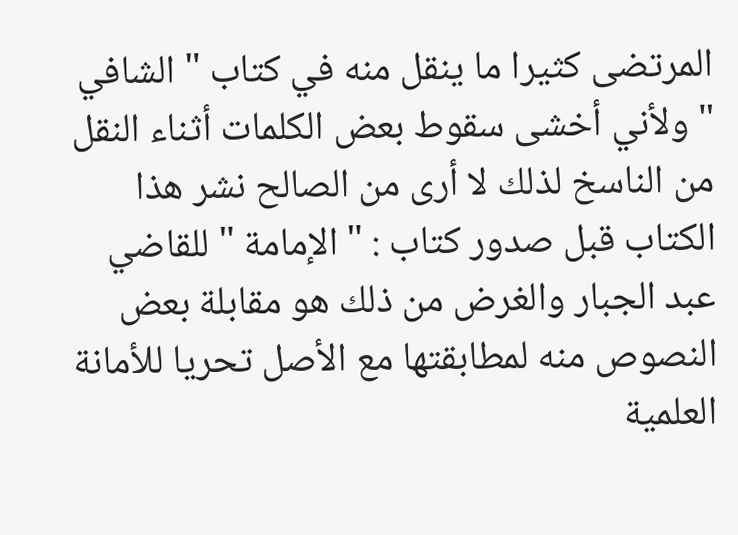المرتضى كثيرا ما ينقل منه في كتاب " الشافي " ولأني أخشى سقوط بعض الكلمات أثناء النقل من الناسخ لذلك لا أرى من الصالح نشر هذا الكتاب قبل صدور كتاب : " الإمامة " للقاضي عبد الجبار والغرض من ذلك هو مقابلة بعض النصوص منه لمطابقتها مع الأصل تحريا للأمانة العلمية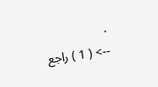.
--> ( 1 ) راجع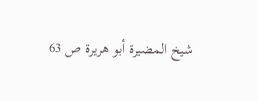شيخ المضيرة أبو هريرة ص 63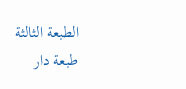الطبعة الثالثة طبعة دار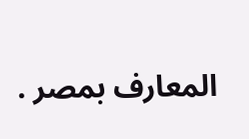المعارف بمصر .